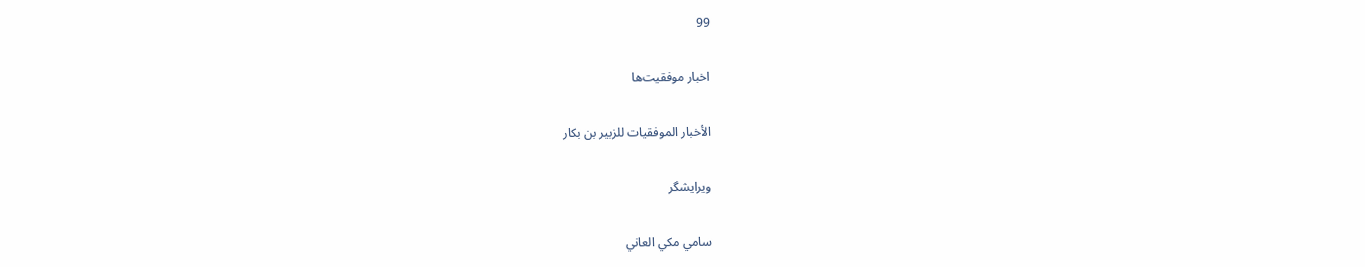99

اخبار موفقیت‌ها

الأخبار الموفقيات للزبير بن بكار

ویرایشگر

سامي مكي العاني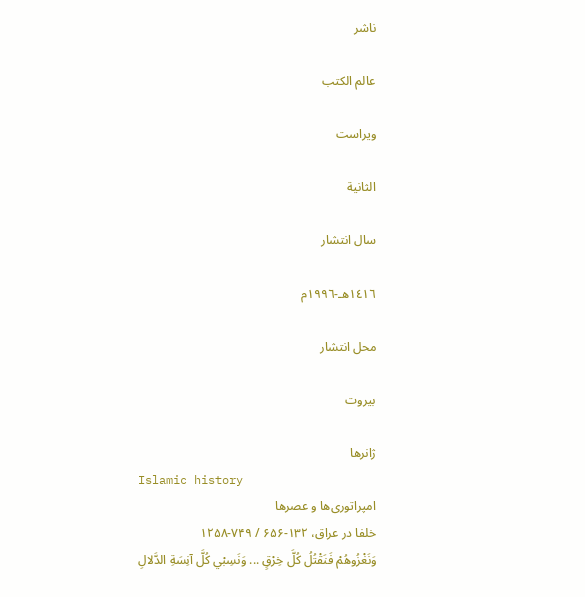ناشر

عالم الكتب

ویراست

الثانية

سال انتشار

١٤١٦هـ-١٩٩٦م

محل انتشار

بيروت

ژانرها
Islamic history
امپراتوری‌ها و عصرها
خلفا در عراق، ۱۳۲-۶۵۶ / ۷۴۹-۱۲۵۸
وَنَغْزُوهُمْ فَنَقْتُلُ كُلَّ خِرْقٍ ... وَنَسِبْي كُلَّ آنِسَةِ الدَّلالِ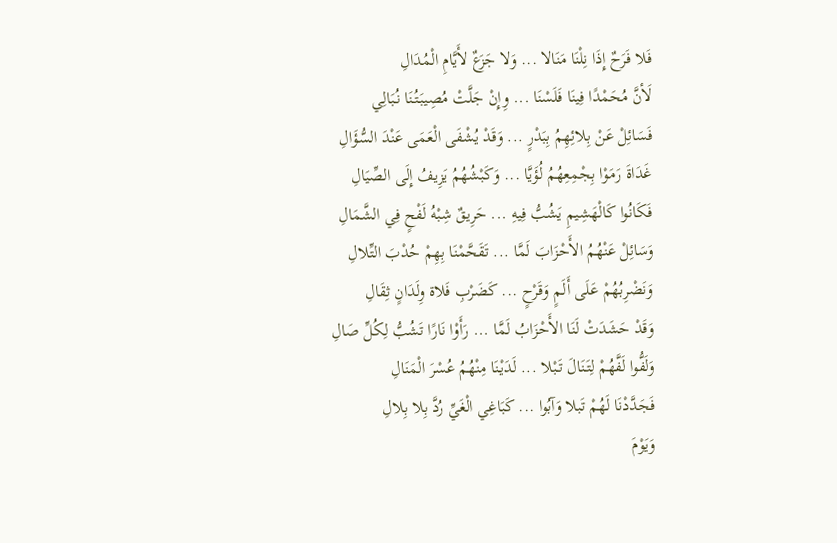فَلا فَرَحٌ إِذَا نِلْنَا مَنَالا ... وَلا جَزَعٌ لأَيَّامِ الْمُدَالِ
لَأنَّ مُحَمْدًا فِينَا فَلَسْنَا ... وِإِنْ جَلَّتْ مُصِيبَتُنَا نُبَالِي
فَسَائِلْ عَنْ بِلائِهِمُ بِبَدْرٍ ... وَقَدْ يُشْفَى الْعَمَى عَنْدَ السُّؤَالِ
غَدَاةَ رَمَوْا بِجْمِعِهُمُ لُؤَيَّا ... وَكَبْشُهُمُ يَزِيفُ إِلَى الصِّيَالِ
فَكَانُوا كَالْهَشِيمِ يَشُبُّ فِيهِ ... حَرِيقٌ شِبْهُ لَفْحٍ فِي الشَّمَالِ
وَسَائِلْ عَنْهُمُ الأَحْزَابَ لَمَّا ... تَقَحَّمْنَا بِهِمْ حُدْبَ التِّلالِ
وَنَضْرِبُهُمْ عَلَى أَلَمٍ وَقَرْحٍ ... كَضَرْبِ فَلاة وِلَدَانٍ ثِقَالِ
وَقَدْ حَشَدَتْ لَنَا الأَحْزَابُ لَمَّا ... رَأَوْا نَارًا تَشُبُّ لِكُلِّ صَالِ
وَلَفُّوا لَفَّهُمْ لِتَنَالَ تَبْلا ... لَدَيْنَا مِنْهُمُ عُسْرَ الْمَنَالِ
فَجَدَّدْنَا لَهُمْ تَبلا وَآبُوا ... كَبَاغِي الْغَيِّ رُدَّ بِلا بِلالِ
وَيَوْمَ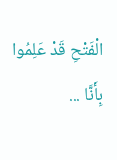الْفَتْحِ قَدْ عَلِمُوا بِأَنَّا ...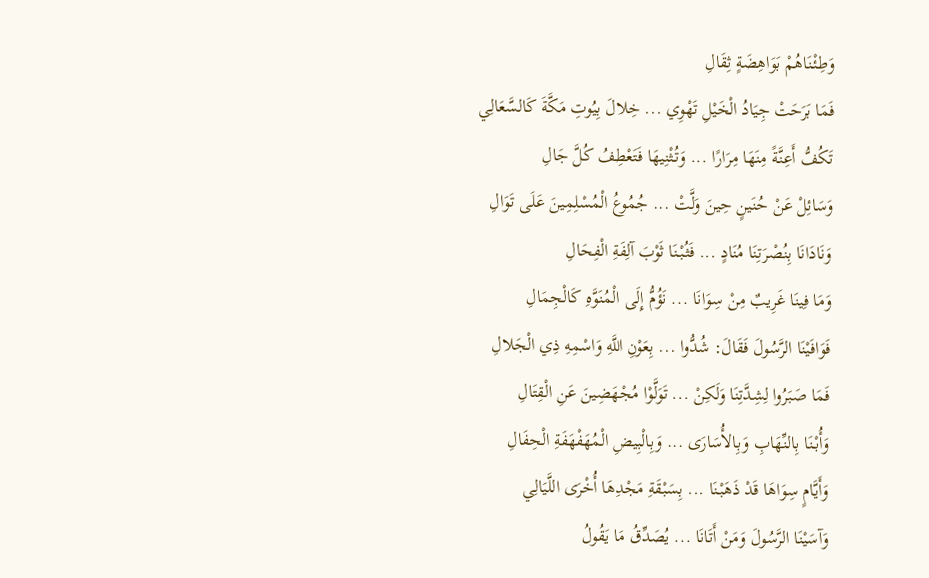وَطِئْنَاهُمْ بَوَاهِضَةٍ ثِقَالِ
فَمَا بَرَحَتْ جِيَادُ الْخَيْلِ تَهْوِي ... خِلالَ بِيُوتِ مَكَّةَ كَالسَّعَالِي
تَكُفُّ أَعِنَّةً مِنَهَا مِرَارًا ... وَتُثْنِيهَا فَتَعْطِفُ كُلَّ جَالِ
وَسَائِلْ عَنْ حُنَينٍ حِينَ وَلَّتْ ... جُمُوعُ الْمُسْلِمِينَ عَلَى تَوَالِ
وَنَادَانَا بِنُصْرَتِنَا مُنَادٍ ... فَثُبْنَا ثَوْبَ آلِفَةِ الْفِحَالِ
وَمَا فِينَا غَرِيبٌ مِنْ سِوَانَا ... نَؤُمُّ إِلَى الْمُنَوَّهِ كَالْجِمَالِ
فَوَافَيْنَا الرَّسُولَ فَقَالَ: شُدُّوا ... بِعَوْنِ اللَّهِ وَاسْمِهِ ذِي الْجَلالِ
فَمَا صَبَرُوا لِشِدَّتِنَا وَلَكِنْ ... تَوَلَّوْا مُجْهَضِينَ عَنِ الْقِتَالِ
وَأُبْنَا بِالنِّهَابِ وَبِالأُسَارَى ... وَبِالْبِيضِ الْمُهَفْهَفَةِ الْحِفَالِ
وَأَيَّامٍ سِوَاهَا قَدْ ذَهَبْنَا ... بِسَبْقَةِ مَجْدِهَا أُخْرَى اللَّيَالِي
وَآسَيْنَا الرَّسُولَ وَمَنْ أَتَانَا ... يُصَدِّقُ مَا يَقُولُ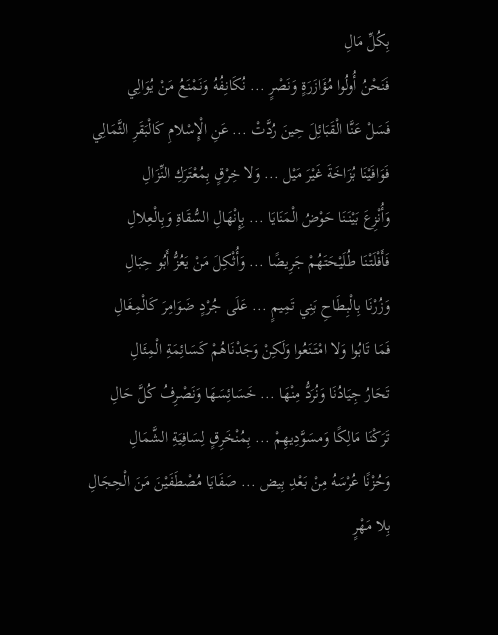بِكُلِّ مَالِ
فَنَحْنُ أُولُوا مُؤَازَرَةٍ وَنَصْرٍ ... نُكَانِفُهُ وَنَمْنَعُ مَنْ يُوَالِي
فَسَلْ عَنَّا الْقَبَائِلَ حِينَ رُدَّتْ ... عَنِ الْإِسْلامِ كَالْبَقَرِ الثَّمَالِي
فَوَافَيْنَا بُزَاخَةَ غَيْرَ مَيْل ... وَلا خِرْقٍ بِمُعْتَرَكِ النِّزَالِ
وَأُنْزِعَ بَيْنَنَا حَوْضُ الْمَنَايَا ... بِإِنْهَالِ السُّقَاةِ وَبِالْعِلالِ
فَأَفْلَتْنَا طُلَيْحَتَهُمْ جَرِيضًا ... وَأُثْكِلَ مَنْ يَعُزُّ أَبُو حِبَالِ
وَزُرْنَا بِالْبِطَاحِ بَنِي تَمِيمٍ ... عَلَى جُرْدٍ ضَوَامِرَ كَالْمِغَالِ
فَمَا تَابُوا وَلا امْتَنَعُوا وَلَكِنْ وَجَدْنَاهُمْ كَسَائِمَةِ الْمِئَالِ
تَحَارُ جِيَادُنَا وَنُرَدُّ مِنْهَا ... خَسَائِسَهَا وَنَصْرِفُ كُلَّ حَالِ
تَرَكْنَا مَالِكًا وَمسَوَّدِيهِمْ ... بِمُنْخَرِقٍ لِسَافِيَةِ الشَّمَالِ
وَحُزْنًا عُرْسَهُ مِنْ بَعْدِ بِيض ... صَفَايَا مُصْطَفَيْنَ مَنَ الْحِجَالِ
بِلا مَهْرٍ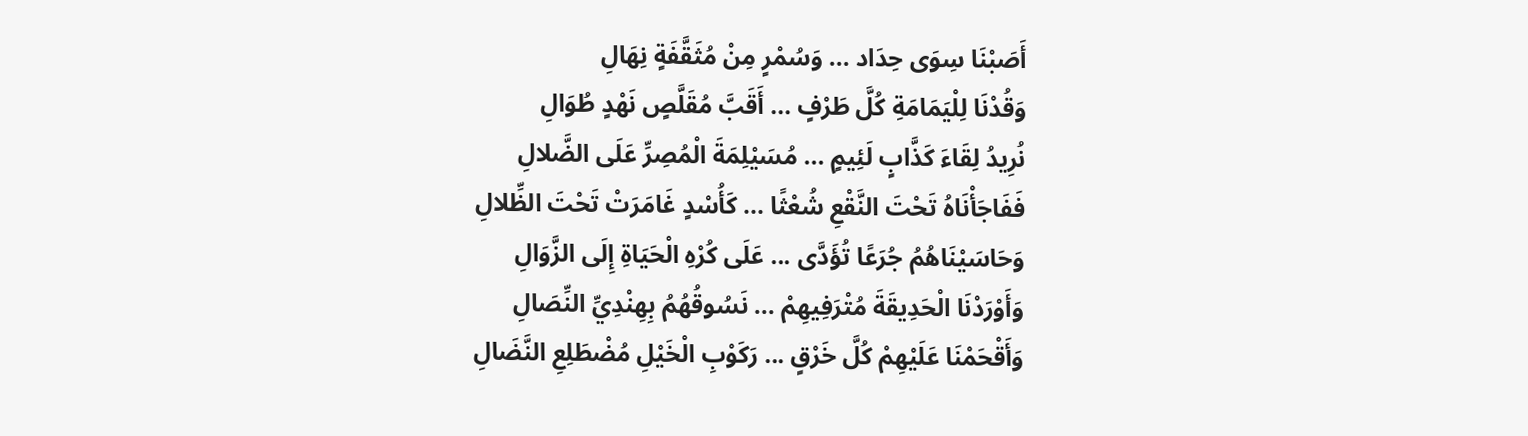أَصَبْنَا سِوَى حِدَاد ... وَسُمْرٍ مِنْ مُثَقَّفَةٍ نِهَالِ
وَقُدْنَا لِلْيَمَامَةِ كُلَّ طَرْفٍ ... أَقَبَّ مُقَلَّصٍ نَهْدٍ طُوَالِ
نُرِيدُ لِقَاءَ كَذَّابٍ لَئِيمٍ ... مُسَيْلِمَةَ الْمُصِرِّ عَلَى الضَّلالِ
فَفَاجَأْنَاهُ تَحْتَ النَّقْعِ شُعْثًا ... كَأُسْدٍ غَامَرَتْ تَحْتَ الظِّلالِ
وَحَاسَيْنَاهُمُ جُرَعًا تُؤَدَّى ... عَلَى كُرْهِ الْحَيَاةِ إِلَى الزَّوَالِ
وَأَوْرَدْنَا الْحَدِيقَةَ مُتْرَفِيهِمْ ... نَسُوقُهُمُ بِهِنْدِيِّ النِّصَالِ
وَأَقْحَمْنَا عَلَيْهِمْ كُلَّ خَرْقٍ ... رَكَوْبِ الْخَيْلِ مُضْطَلِعِ النَّضَالِ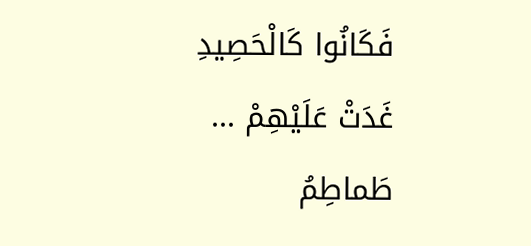فَكَانُوا كَالْحَصِيدِ غَدَتْ عَلَيْهِمْ ... طَماطِمُ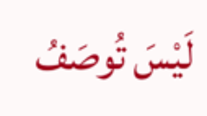لَيْسَ تُوصَفُ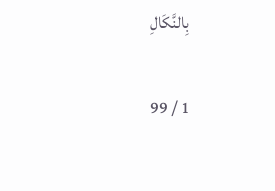بِالنَّكَالِ

1 / 99